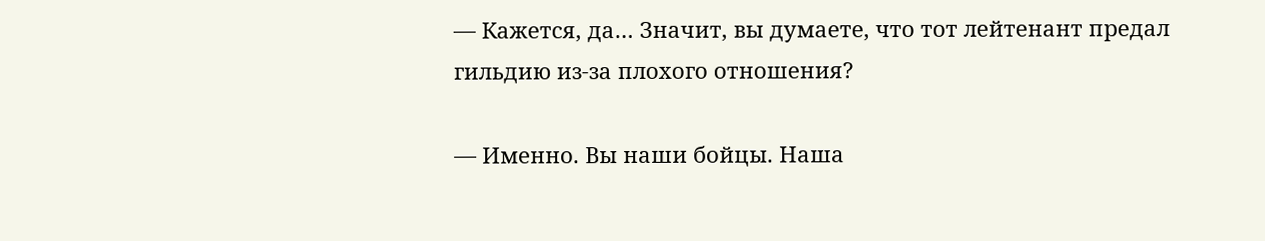— Кажется, да… Значит, вы думаете, что тот лейтенант предал гильдию из-за плохого отношения?

— Именно. Вы наши бойцы. Наша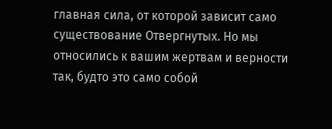главная сила, от которой зависит само существование Отвергнутых. Но мы относились к вашим жертвам и верности так, будто это само собой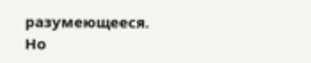разумеющееся. Но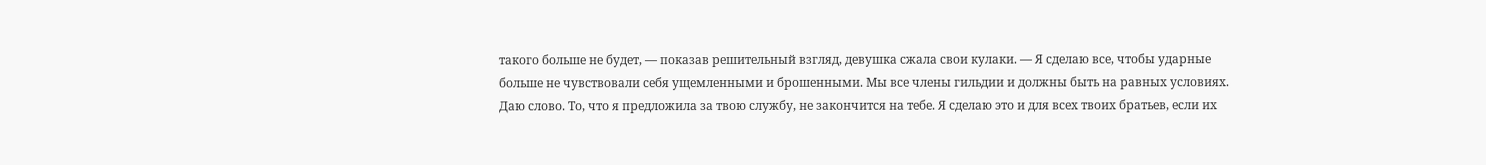такого больше не будет, — показав решительный взгляд, девушка сжала свои кулаки. — Я сделаю все, чтобы ударные больше не чувствовали себя ущемленными и брошенными. Мы все члены гильдии и должны быть на равных условиях. Даю слово. То, что я предложила за твою службу, не закончится на тебе. Я сделаю это и для всех твоих братьев, если их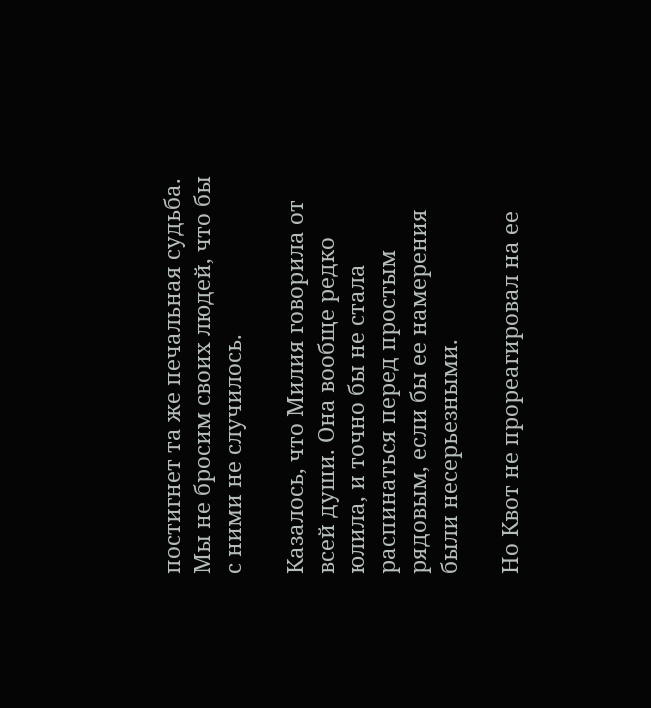постигнет та же печальная судьба. Мы не бросим своих людей, что бы с ними не случилось.

Казалось, что Милия говорила от всей души. Она вообще редко юлила, и точно бы не стала распинаться перед простым рядовым, если бы ее намерения были несерьезными.

Но Квот не прореагировал на ее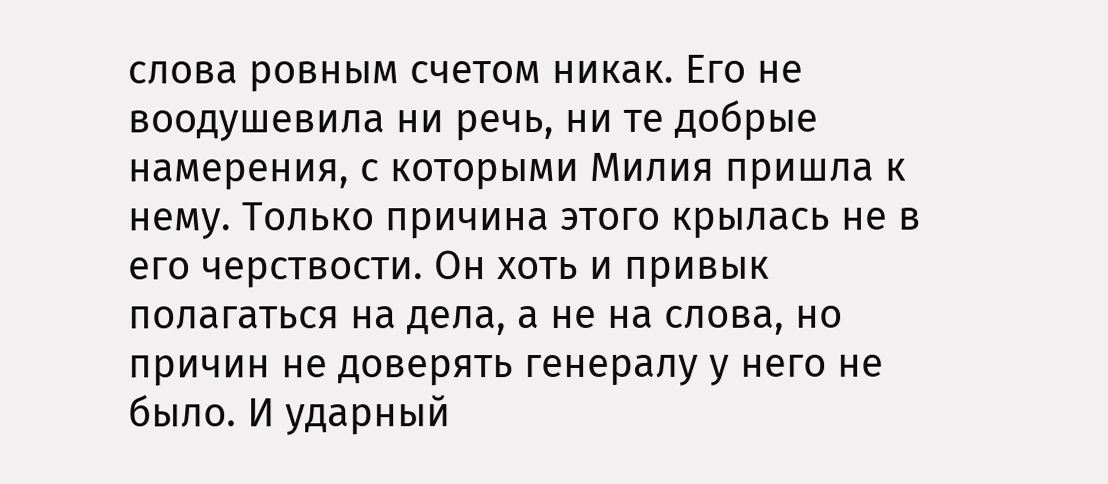слова ровным счетом никак. Его не воодушевила ни речь, ни те добрые намерения, с которыми Милия пришла к нему. Только причина этого крылась не в его черствости. Он хоть и привык полагаться на дела, а не на слова, но причин не доверять генералу у него не было. И ударный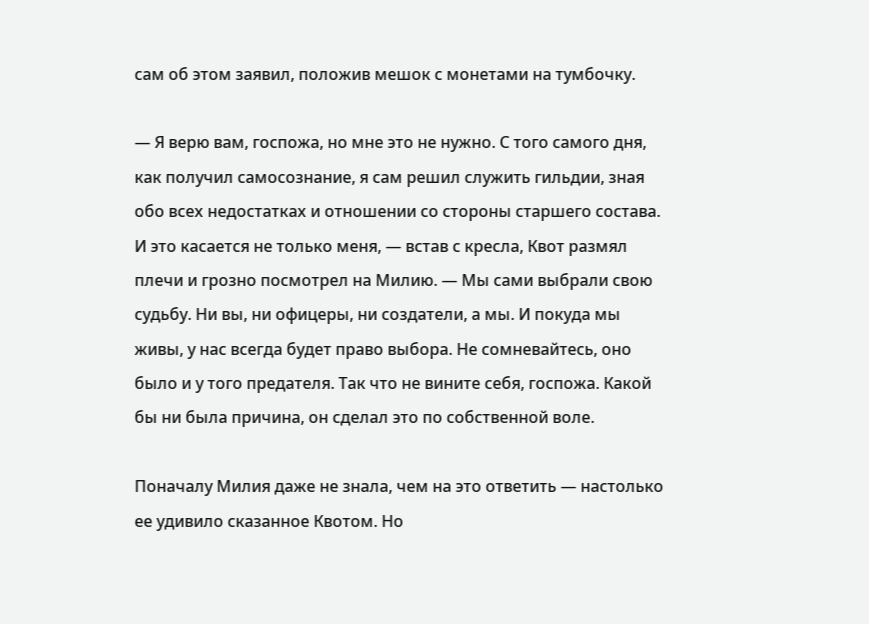сам об этом заявил, положив мешок с монетами на тумбочку.

— Я верю вам, госпожа, но мне это не нужно. С того самого дня, как получил самосознание, я сам решил служить гильдии, зная обо всех недостатках и отношении со стороны старшего состава. И это касается не только меня, — встав с кресла, Квот размял плечи и грозно посмотрел на Милию. — Мы сами выбрали свою судьбу. Ни вы, ни офицеры, ни создатели, а мы. И покуда мы живы, у нас всегда будет право выбора. Не сомневайтесь, оно было и у того предателя. Так что не вините себя, госпожа. Какой бы ни была причина, он сделал это по собственной воле.

Поначалу Милия даже не знала, чем на это ответить — настолько ее удивило сказанное Квотом. Но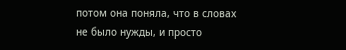потом она поняла, что в словах не было нужды, и просто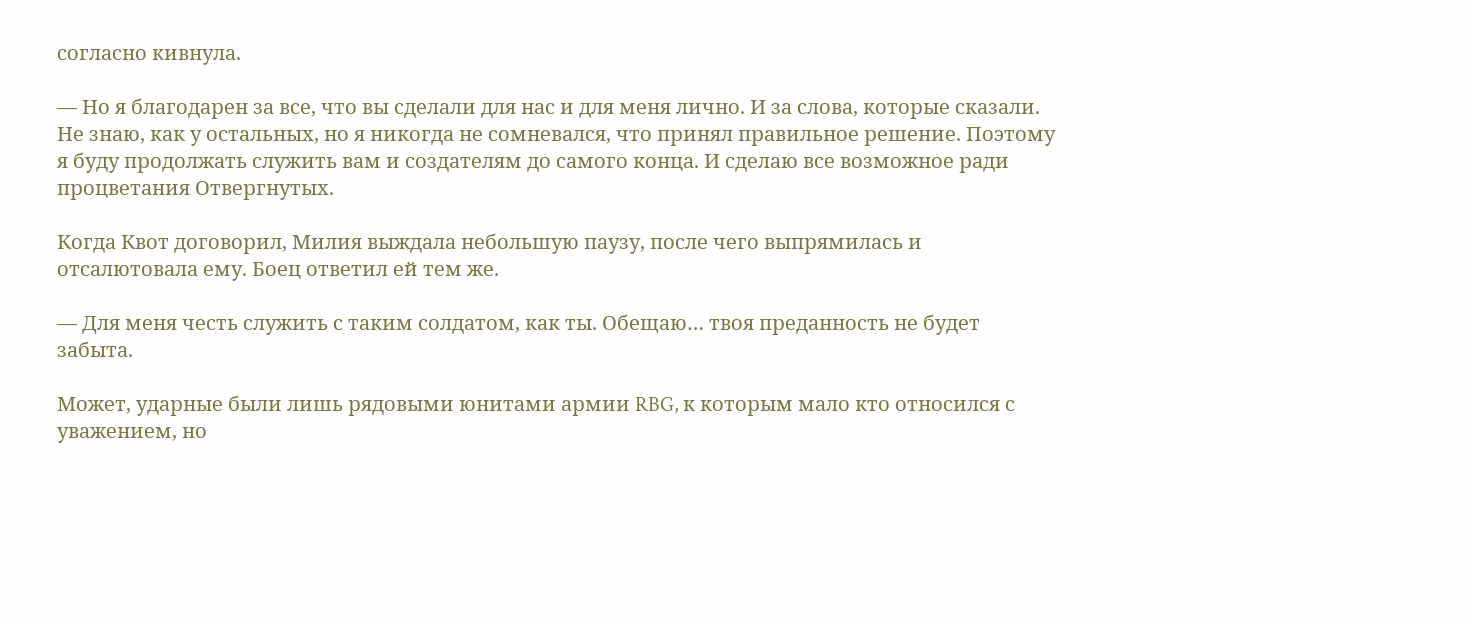согласно кивнула.

— Но я благодарен за все, что вы сделали для нас и для меня лично. И за слова, которые сказали. Не знаю, как у остальных, но я никогда не сомневался, что принял правильное решение. Поэтому я буду продолжать служить вам и создателям до самого конца. И сделаю все возможное ради процветания Отвергнутых.

Когда Квот договорил, Милия выждала небольшую паузу, после чего выпрямилась и отсалютовала ему. Боец ответил ей тем же.

— Для меня честь служить с таким солдатом, как ты. Обещаю… твоя преданность не будет забыта.

Может, ударные были лишь рядовыми юнитами армии RBG, к которым мало кто относился с уважением, но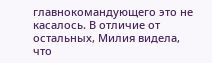главнокомандующего это не касалось. В отличие от остальных, Милия видела, что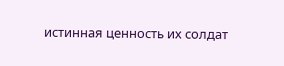истинная ценность их солдат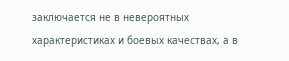заключается не в невероятных характеристиках и боевых качествах, а в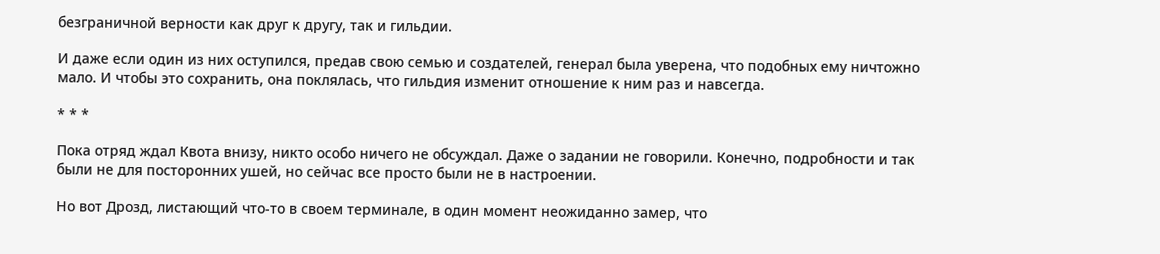безграничной верности как друг к другу, так и гильдии.

И даже если один из них оступился, предав свою семью и создателей, генерал была уверена, что подобных ему ничтожно мало. И чтобы это сохранить, она поклялась, что гильдия изменит отношение к ним раз и навсегда.

* * *

Пока отряд ждал Квота внизу, никто особо ничего не обсуждал. Даже о задании не говорили. Конечно, подробности и так были не для посторонних ушей, но сейчас все просто были не в настроении.

Но вот Дрозд, листающий что-то в своем терминале, в один момент неожиданно замер, что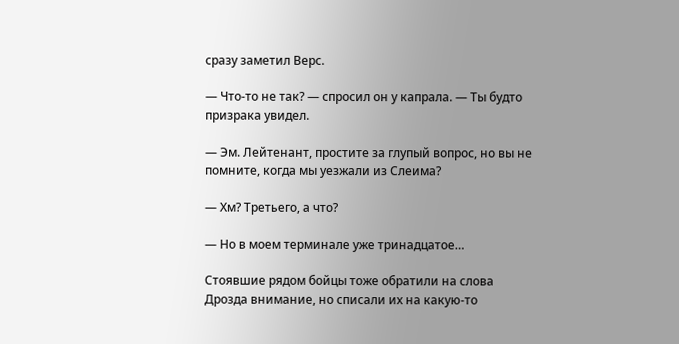сразу заметил Верс.

— Что-то не так? — спросил он у капрала. — Ты будто призрака увидел.

— Эм. Лейтенант, простите за глупый вопрос, но вы не помните, когда мы уезжали из Слеима?

— Хм? Третьего, а что?

— Но в моем терминале уже тринадцатое…

Стоявшие рядом бойцы тоже обратили на слова Дрозда внимание, но списали их на какую-то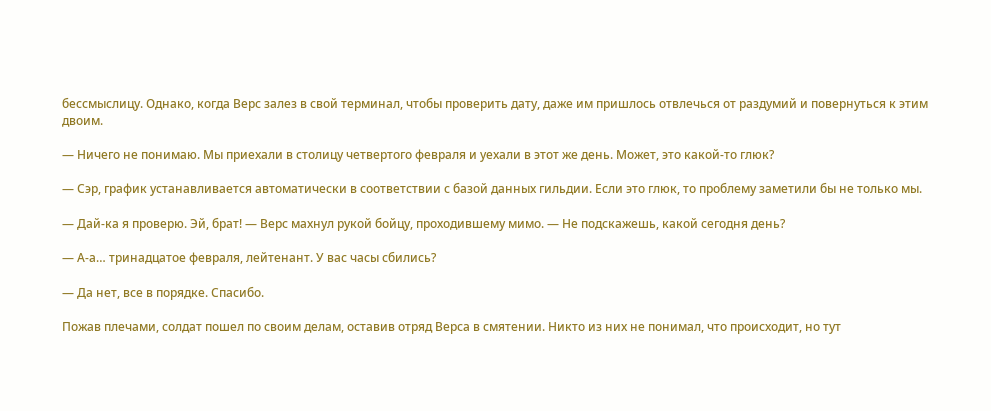бессмыслицу. Однако, когда Верс залез в свой терминал, чтобы проверить дату, даже им пришлось отвлечься от раздумий и повернуться к этим двоим.

— Ничего не понимаю. Мы приехали в столицу четвертого февраля и уехали в этот же день. Может, это какой-то глюк?

— Сэр, график устанавливается автоматически в соответствии с базой данных гильдии. Если это глюк, то проблему заметили бы не только мы.

— Дай-ка я проверю. Эй, брат! — Верс махнул рукой бойцу, проходившему мимо. — Не подскажешь, какой сегодня день?

— А-а… тринадцатое февраля, лейтенант. У вас часы сбились?

— Да нет, все в порядке. Спасибо.

Пожав плечами, солдат пошел по своим делам, оставив отряд Верса в смятении. Никто из них не понимал, что происходит, но тут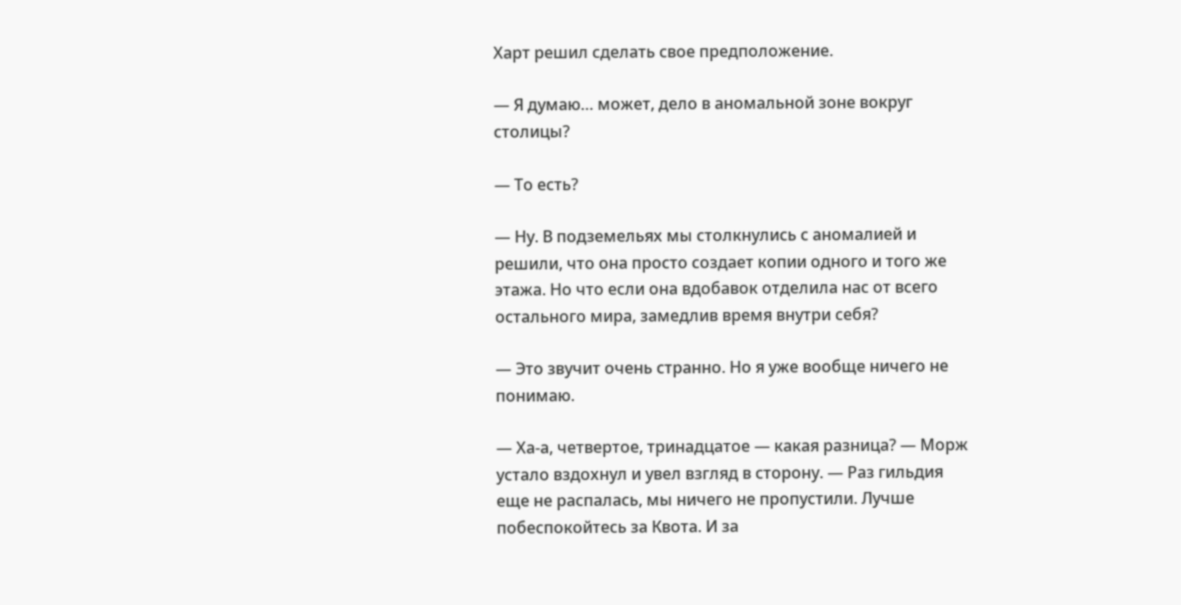Харт решил сделать свое предположение.

— Я думаю… может, дело в аномальной зоне вокруг столицы?

— То есть?

— Ну. В подземельях мы столкнулись с аномалией и решили, что она просто создает копии одного и того же этажа. Но что если она вдобавок отделила нас от всего остального мира, замедлив время внутри себя?

— Это звучит очень странно. Но я уже вообще ничего не понимаю.

— Ха-а, четвертое, тринадцатое — какая разница? — Морж устало вздохнул и увел взгляд в сторону. — Раз гильдия еще не распалась, мы ничего не пропустили. Лучше побеспокойтесь за Квота. И за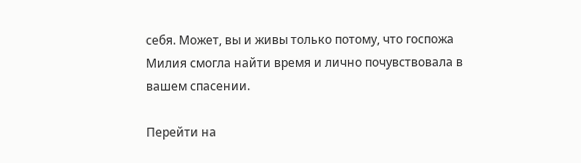себя. Может, вы и живы только потому, что госпожа Милия смогла найти время и лично почувствовала в вашем спасении.

Перейти на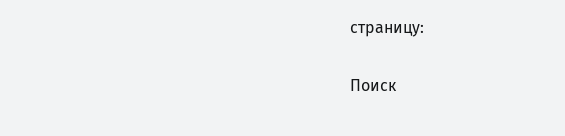страницу:

Поиск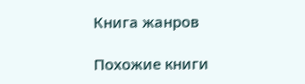Книга жанров

Похожие книги